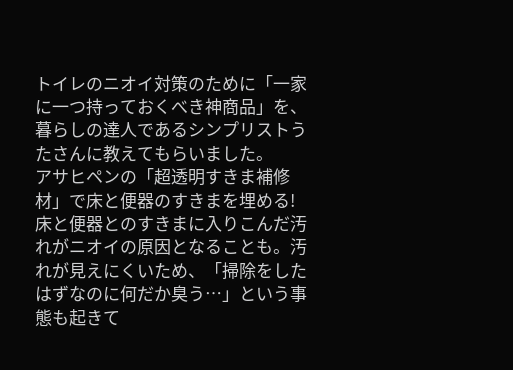トイレのニオイ対策のために「一家に一つ持っておくべき神商品」を、暮らしの達人であるシンプリストうたさんに教えてもらいました。
アサヒペンの「超透明すきま補修材」で床と便器のすきまを埋める!
床と便器とのすきまに入りこんだ汚れがニオイの原因となることも。汚れが見えにくいため、「掃除をしたはずなのに何だか臭う…」という事態も起きて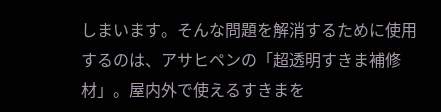しまいます。そんな問題を解消するために使用するのは、アサヒペンの「超透明すきま補修材」。屋内外で使えるすきまを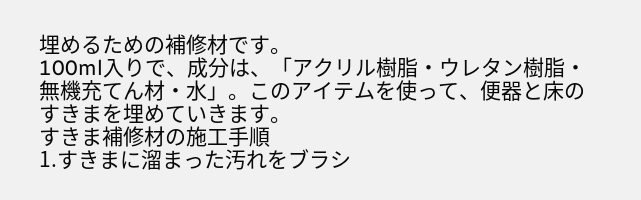埋めるための補修材です。
100ml入りで、成分は、「アクリル樹脂・ウレタン樹脂・無機充てん材・水」。このアイテムを使って、便器と床のすきまを埋めていきます。
すきま補修材の施工手順
1.すきまに溜まった汚れをブラシ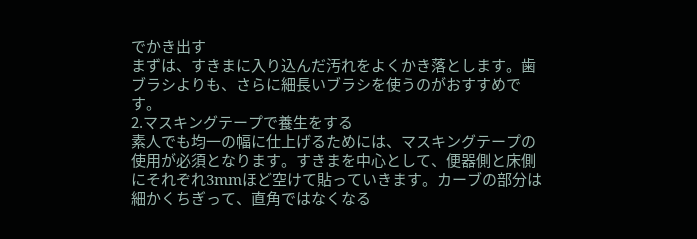でかき出す
まずは、すきまに入り込んだ汚れをよくかき落とします。歯ブラシよりも、さらに細長いブラシを使うのがおすすめです。
2.マスキングテープで養生をする
素人でも均一の幅に仕上げるためには、マスキングテープの使用が必須となります。すきまを中心として、便器側と床側にそれぞれ3mmほど空けて貼っていきます。カーブの部分は細かくちぎって、直角ではなくなる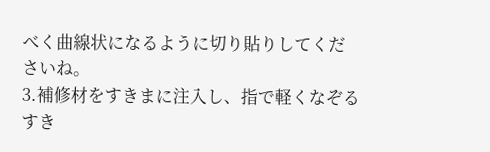べく曲線状になるように切り貼りしてくださいね。
3.補修材をすきまに注入し、指で軽くなぞる
すき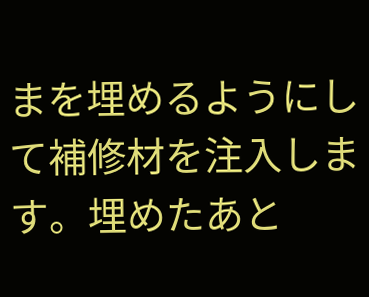まを埋めるようにして補修材を注入します。埋めたあと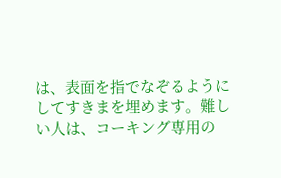は、表面を指でなぞるようにしてすきまを埋めます。難しい人は、コーキング専用の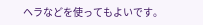ヘラなどを使ってもよいです。